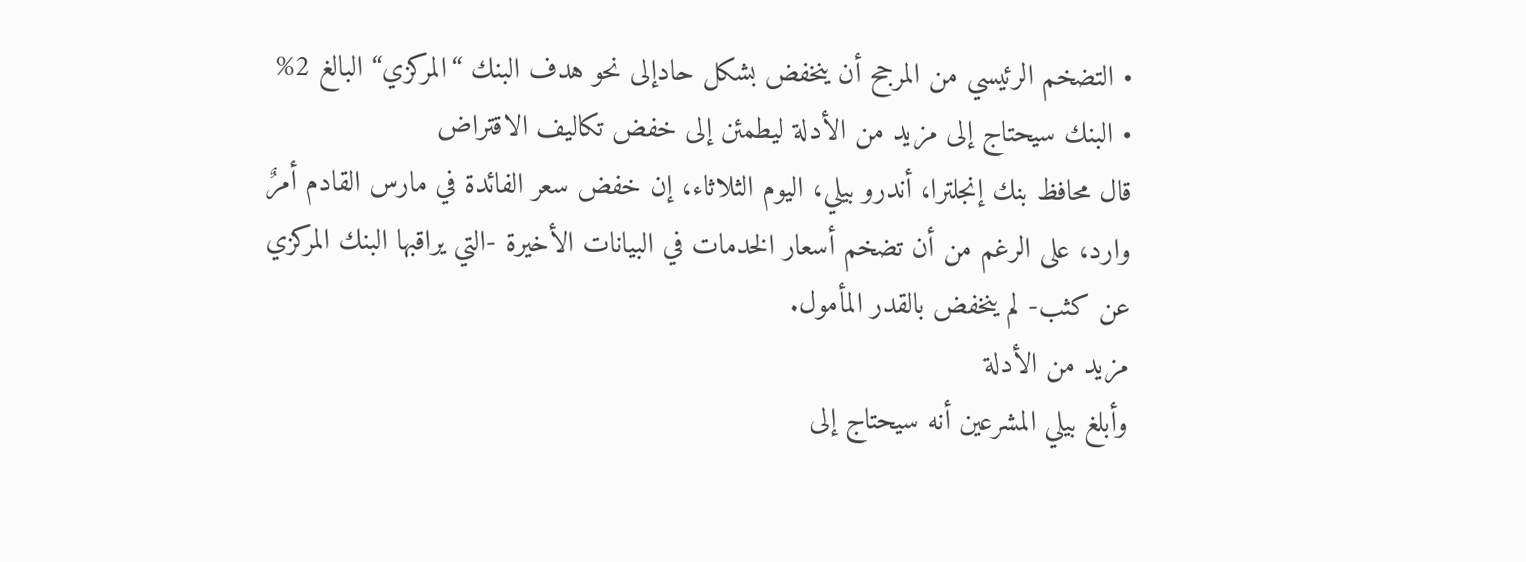• التضخم الرئيسي من المرجح أن ينخفض بشكل حادإلى نحو هدف البنك “المركزي“ البالغ 2%
• البنك سيحتاج إلى مزيد من الأدلة ليطمئن إلى خفض تكاليف الاقتراض
قال محافظ بنك إنجلترا، أندرو بيلي، اليوم الثلاثاء، إن خفض سعر الفائدة في مارس القادم أمرٌ وارد، على الرغم من أن تضخم أسعار الخدمات في البيانات الأخيرة -التي يراقبها البنك المركزي عن كثب- لم ينخفض بالقدر المأمول.
مزيد من الأدلة
وأبلغ بيلي المشرعين أنه سيحتاج إلى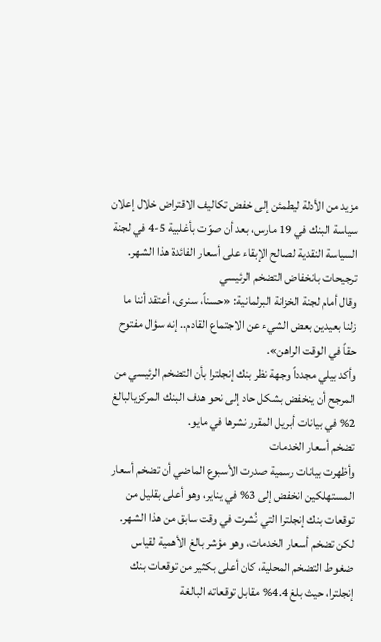مزيد من الأدلة ليطمئن إلى خفض تكاليف الاقتراض خلال إعلان سياسة البنك في 19 مارس، بعد أن صوّت بأغلبية 5-4 في لجنة السياسة النقدية لصالح الإبقاء على أسعار الفائدة هذا الشهر.
ترجيحات بانخفاض التضخم الرئيسي
وقال أمام لجنة الخزانة البرلمانية: «حسناً، سنرى، أعتقد أننا ما زلنا بعيدين بعض الشيء عن الاجتماع القادم.. إنه سؤال مفتوح حقاً في الوقت الراهن».
وأكد بيلي مجدداً وجهة نظر بنك إنجلترا بأن التضخم الرئيسي من المرجح أن ينخفض بشكل حاد إلى نحو هدف البنك المركزيالبالغ 2% في بيانات أبريل المقرر نشرها في مايو.
تضخم أسعار الخدمات
وأظهرت بيانات رسمية صدرت الأسبوع الماضي أن تضخم أسعار المستهلكين انخفض إلى 3% في يناير، وهو أعلى بقليل من توقعات بنك إنجلترا التي نُشرت في وقت سابق من هذا الشهر. لكن تضخم أسعار الخدمات، وهو مؤشر بالغ الأهمية لقياس ضغوط التضخم المحلية، كان أعلى بكثير من توقعات بنك إنجلترا، حيث بلغ 4.4% مقابل توقعاته البالغة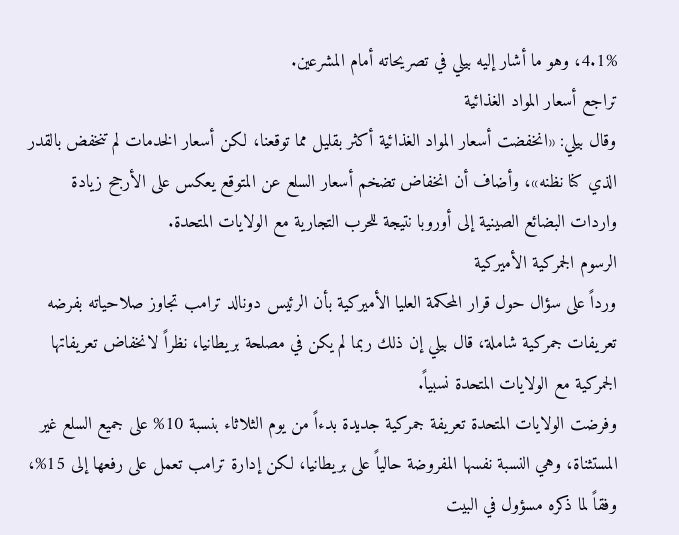4.1%، وهو ما أشار إليه بيلي في تصريحاته أمام المشرعين.
تراجع أسعار المواد الغذائية
وقال بيلي: «انخفضت أسعار المواد الغذائية أكثر بقليل مما توقعنا، لكن أسعار الخدمات لم تنخفض بالقدر الذي كنا نظنه»، وأضاف أن انخفاض تضخم أسعار السلع عن المتوقع يعكس على الأرجح زيادة واردات البضائع الصينية إلى أوروبا نتيجة للحرب التجارية مع الولايات المتحدة.
الرسوم الجمركية الأميركية
ورداً على سؤال حول قرار المحكمة العليا الأميركية بأن الرئيس دونالد ترامب تجاوز صلاحياته بفرضه تعريفات جمركية شاملة، قال بيلي إن ذلك ربما لم يكن في مصلحة بريطانيا، نظراً لانخفاض تعريفاتها الجمركية مع الولايات المتحدة نسبياً.
وفرضت الولايات المتحدة تعريفة جمركية جديدة بدءاً من يوم الثلاثاء بنسبة 10% على جميع السلع غير المستثناة، وهي النسبة نفسها المفروضة حالياً على بريطانيا، لكن إدارة ترامب تعمل على رفعها إلى 15%، وفقاً لما ذكره مسؤول في البيت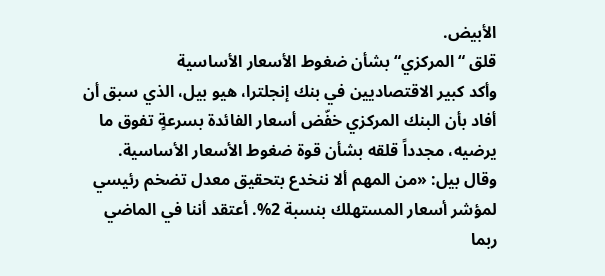الأبيض.
قلق “المركزي“ بشأن ضغوط الأسعار الأساسية
وأكد كبير الاقتصاديين في بنك إنجلترا، هيو بيل، الذي سبق أن أفاد بأن البنك المركزي خفّض أسعار الفائدة بسرعةٍ تفوق ما يرضيه، مجدداً قلقه بشأن قوة ضغوط الأسعار الأساسية.
وقال بيل: «من المهم ألا ننخدع بتحقيق معدل تضخم رئيسي لمؤشر أسعار المستهلك بنسبة 2%. أعتقد أننا في الماضي ربما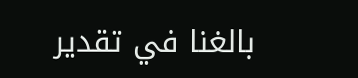بالغنا في تقدير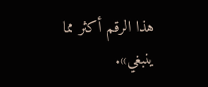هذا الرقم أكثر مما ينبغي».